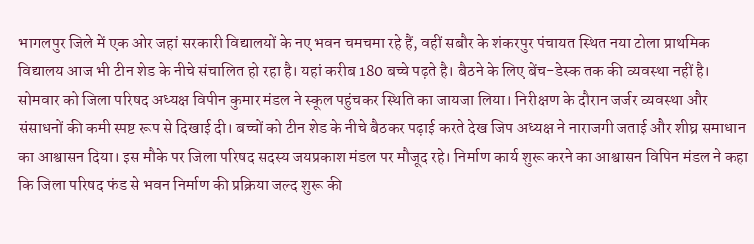भागलपुर जिले में एक ओर जहां सरकारी विद्यालयों के नए भवन चमचमा रहे हैं, वहीं सबौर के शंकरपुर पंचायत स्थित नया टोला प्राथमिक विद्यालय आज भी टीन शेड के नीचे संचालित हो रहा है। यहां करीब 180 बच्चे पढ़ते है। बैठने के लिए बेंच-डेस्क तक की व्यवस्था नहीं है। सोमवार को जिला परिषद अध्यक्ष विपीन कुमार मंडल ने स्कूल पहुंचकर स्थिति का जायजा लिया। निरीक्षण के दौरान जर्जर व्यवस्था और संसाधनों की कमी स्पष्ट रूप से दिखाई दी। बच्चों को टीन शेड के नीचे बैठकर पढ़ाई करते देख जिप अध्यक्ष ने नाराजगी जताई और शीघ्र समाधान का आश्वासन दिया। इस मौके पर जिला परिषद सदस्य जयप्रकाश मंडल पर मौजूद रहे। निर्माण कार्य शुरू करने का आश्वासन विपिन मंडल ने कहा कि जिला परिषद फंड से भवन निर्माण की प्रक्रिया जल्द शुरू की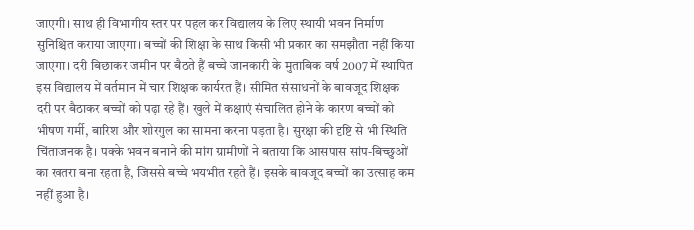जाएगी। साथ ही विभागीय स्तर पर पहल कर विद्यालय के लिए स्थायी भवन निर्माण सुनिश्चित कराया जाएगा। बच्चों की शिक्षा के साथ किसी भी प्रकार का समझौता नहीं किया जाएगा। दरी बिछाकर जमीन पर बैठते हैं बच्चे जानकारी के मुताबिक वर्ष 2007 में स्थापित इस विद्यालय में वर्तमान में चार शिक्षक कार्यरत हैं। सीमित संसाधनों के बावजूद शिक्षक दरी पर बैठाकर बच्चों को पढ़ा रहे हैं। खुले में कक्षाएं संचालित होने के कारण बच्चों को भीषण गर्मी, बारिश और शोरगुल का सामना करना पड़ता है। सुरक्षा की दृष्टि से भी स्थिति चिंताजनक है। पक्के भवन बनाने की मांग ग्रामीणों ने बताया कि आसपास सांप-बिच्छुओं का खतरा बना रहता है, जिससे बच्चे भयभीत रहते हैं। इसके बावजूद बच्चों का उत्साह कम नहीं हुआ है।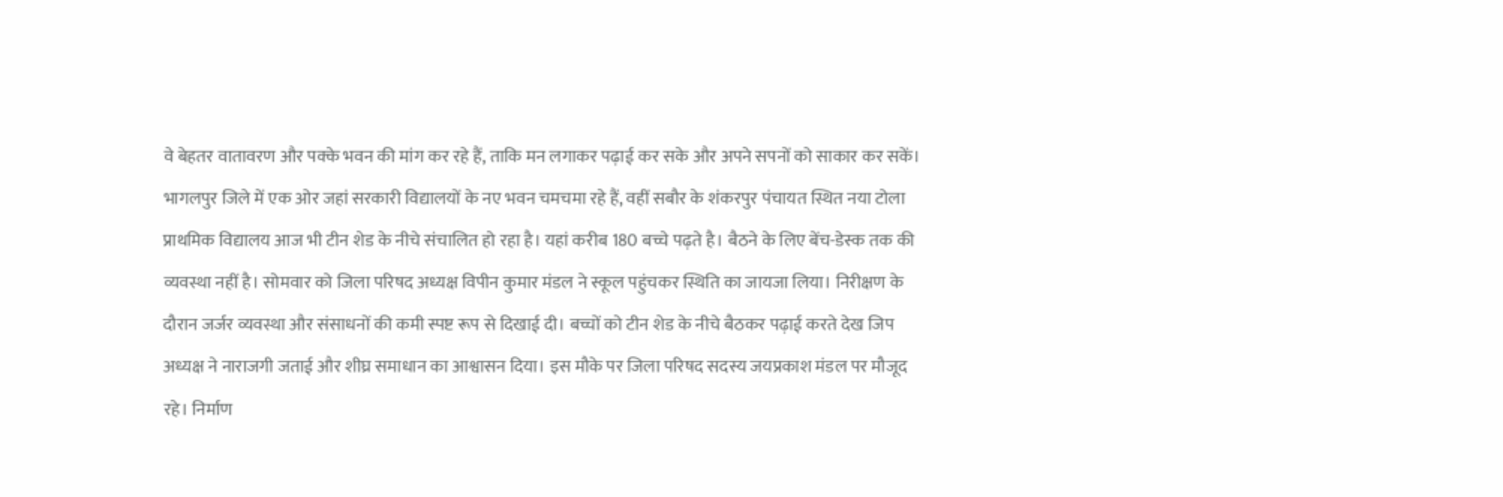वे बेहतर वातावरण और पक्के भवन की मांग कर रहे हैं, ताकि मन लगाकर पढ़ाई कर सके और अपने सपनों को साकार कर सकें। भागलपुर जिले में एक ओर जहां सरकारी विद्यालयों के नए भवन चमचमा रहे हैं, वहीं सबौर के शंकरपुर पंचायत स्थित नया टोला प्राथमिक विद्यालय आज भी टीन शेड के नीचे संचालित हो रहा है। यहां करीब 180 बच्चे पढ़ते है। बैठने के लिए बेंच-डेस्क तक की व्यवस्था नहीं है। सोमवार को जिला परिषद अध्यक्ष विपीन कुमार मंडल ने स्कूल पहुंचकर स्थिति का जायजा लिया। निरीक्षण के दौरान जर्जर व्यवस्था और संसाधनों की कमी स्पष्ट रूप से दिखाई दी। बच्चों को टीन शेड के नीचे बैठकर पढ़ाई करते देख जिप अध्यक्ष ने नाराजगी जताई और शीघ्र समाधान का आश्वासन दिया। इस मौके पर जिला परिषद सदस्य जयप्रकाश मंडल पर मौजूद रहे। निर्माण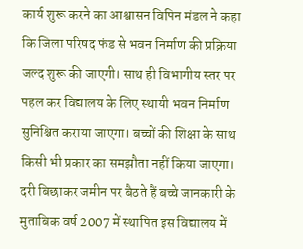कार्य शुरू करने का आश्वासन विपिन मंडल ने कहा कि जिला परिषद फंड से भवन निर्माण की प्रक्रिया जल्द शुरू की जाएगी। साथ ही विभागीय स्तर पर पहल कर विद्यालय के लिए स्थायी भवन निर्माण सुनिश्चित कराया जाएगा। बच्चों की शिक्षा के साथ किसी भी प्रकार का समझौता नहीं किया जाएगा। दरी बिछाकर जमीन पर बैठते हैं बच्चे जानकारी के मुताबिक वर्ष 2007 में स्थापित इस विद्यालय में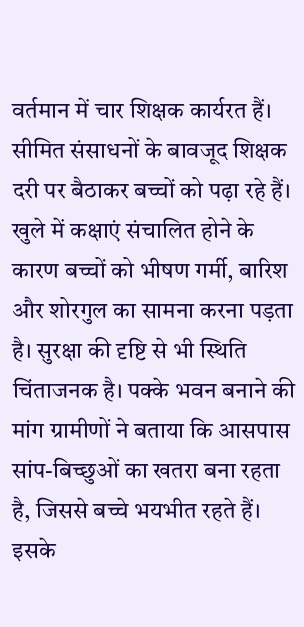वर्तमान में चार शिक्षक कार्यरत हैं। सीमित संसाधनों के बावजूद शिक्षक दरी पर बैठाकर बच्चों को पढ़ा रहे हैं। खुले में कक्षाएं संचालित होने के कारण बच्चों को भीषण गर्मी, बारिश और शोरगुल का सामना करना पड़ता है। सुरक्षा की दृष्टि से भी स्थिति चिंताजनक है। पक्के भवन बनाने की मांग ग्रामीणों ने बताया कि आसपास सांप-बिच्छुओं का खतरा बना रहता है, जिससे बच्चे भयभीत रहते हैं। इसके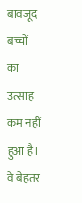बावजूद बच्चों का उत्साह कम नहीं हुआ है। वे बेहतर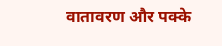वातावरण और पक्के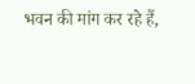भवन की मांग कर रहे हैं,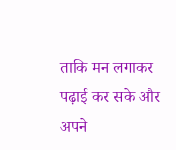ताकि मन लगाकर पढ़ाई कर सके और अपने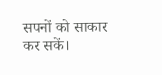सपनों को साकार कर सकें।